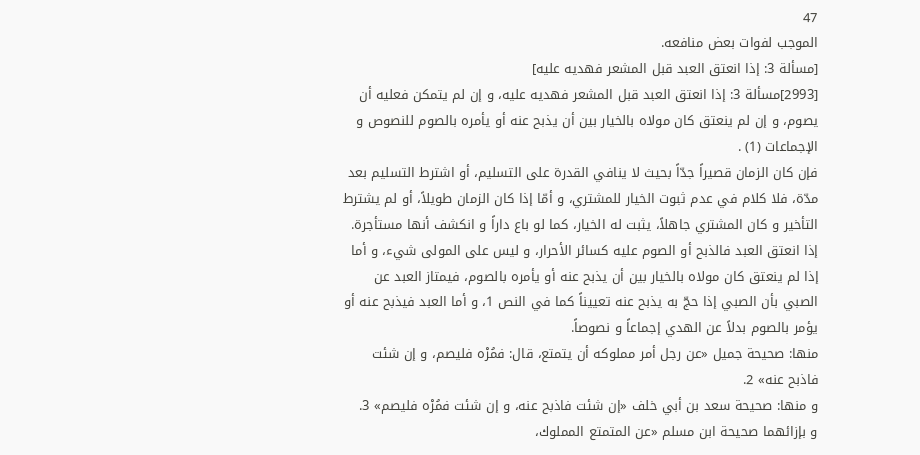47
الموجب لفوات بعض منافعه.
[مسألة 3: إذا انعتق العبد قبل المشعر فهديه عليه]
[2993]مسألة 3: إذا انعتق العبد قبل المشعر فهديه عليه، و إن لم يتمكن فعليه أن يصوم، و إن لم ينعتق كان مولاه بالخيار بين أن يذبح عنه أو يأمره بالصوم للنصوص و الإجماعات (1) .
فإن كان الزمان قصيراً جدّاً بحيث لا ينافي القدرة على التسليم، أو اشترط التسليم بعد مدّة، فلا كلام في عدم ثبوت الخيار للمشتري، و أمّا إذا كان الزمان طويلاً، أو لم يشترط التأخير و كان المشتري جاهلاً، يثبت له الخيار، كما لو باع داراً و انكشف أنها مستأجرة.
إذا انعتق العبد فالذبح أو الصوم عليه كسائر الأحرار، و ليس على المولى شيء، و أما إذا لم ينعتق كان مولاه بالخيار بين أن يذبح عنه أو يأمره بالصوم، فيمتاز العبد عن الصبي بأن الصبي إذا حجّ به يذبح عنه تعييناً كما في النص 1، و أما العبد فيذبح عنه أو يؤمر بالصوم بدلاً عن الهدي إجماعاً و نصوصاً.
منها: صحيحة جميل «عن رجل أمر مملوكه أن يتمتع، قال: فمُرْه فليصم، و إن شئت فاذبح عنه» 2.
و منها: صحيحة سعد بن أبي خلف «إن شئت فاذبح عنه، و إن شئت فمُرْه فليصم» 3.
و بإزائهما صحيحة ابن مسلم «عن المتمتع المملوك،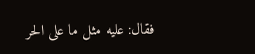فقال: عليه مثل ما على الحر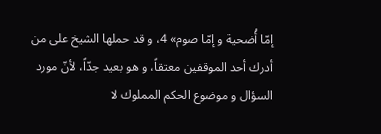إمّا أُضحية و إمّا صوم» 4، و قد حملها الشيخ على من أدرك أحد الموقفين معتقاً، و هو بعيد جدّاً، لأنّ مورد السؤال و موضوع الحكم المملوك لا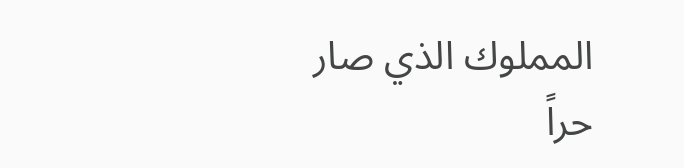المملوك الذي صار حراً